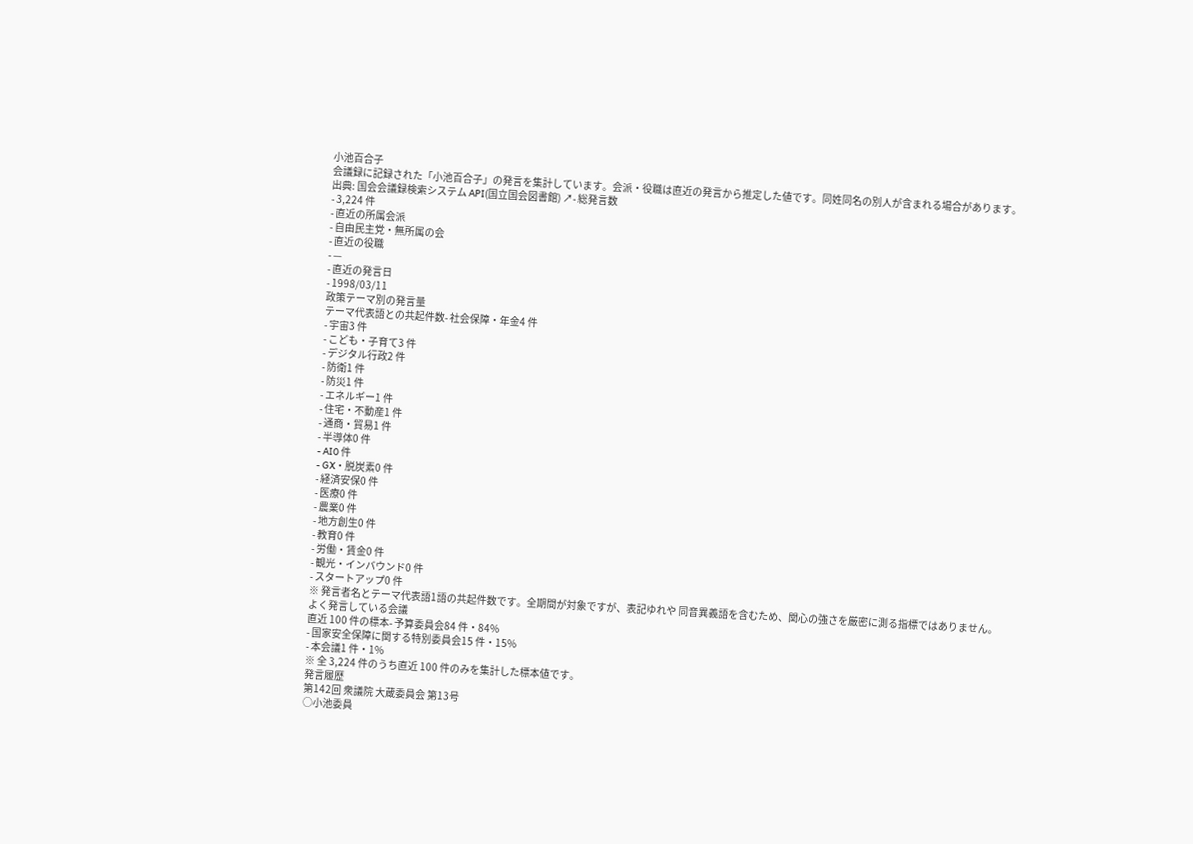小池百合子
会議録に記録された「小池百合子」の発言を集計しています。会派・役職は直近の発言から推定した値です。同姓同名の別人が含まれる場合があります。
出典: 国会会議録検索システム API(国立国会図書館) ↗- 総発言数
- 3,224 件
- 直近の所属会派
- 自由民主党・無所属の会
- 直近の役職
- —
- 直近の発言日
- 1998/03/11
政策テーマ別の発言量
テーマ代表語との共起件数- 社会保障・年金4 件
- 宇宙3 件
- こども・子育て3 件
- デジタル行政2 件
- 防衛1 件
- 防災1 件
- エネルギー1 件
- 住宅・不動産1 件
- 通商・貿易1 件
- 半導体0 件
- AI0 件
- GX・脱炭素0 件
- 経済安保0 件
- 医療0 件
- 農業0 件
- 地方創生0 件
- 教育0 件
- 労働・賃金0 件
- 観光・インバウンド0 件
- スタートアップ0 件
※ 発言者名とテーマ代表語1語の共起件数です。全期間が対象ですが、表記ゆれや 同音異義語を含むため、関心の強さを厳密に測る指標ではありません。
よく発言している会議
直近 100 件の標本- 予算委員会84 件・84%
- 国家安全保障に関する特別委員会15 件・15%
- 本会議1 件・1%
※ 全 3,224 件のうち直近 100 件のみを集計した標本値です。
発言履歴
第142回 衆議院 大蔵委員会 第13号
○小池委員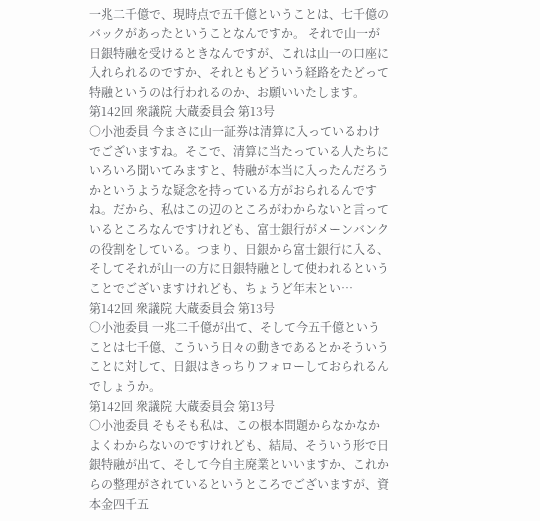一兆二千億で、現時点で五千億ということは、七千億のバックがあったということなんですか。 それで山一が日銀特融を受けるときなんですが、これは山一の口座に入れられるのですか、それともどういう経路をたどって特融というのは行われるのか、お願いいたします。
第142回 衆議院 大蔵委員会 第13号
○小池委員 今まさに山一証券は清算に入っているわけでございますね。そこで、清算に当たっている人たちにいろいろ聞いてみますと、特融が本当に入ったんだろうかというような疑念を持っている方がおられるんですね。だから、私はこの辺のところがわからないと言っているところなんですけれども、富士銀行がメーンバンクの役割をしている。つまり、日銀から富士銀行に入る、そしてそれが山一の方に日銀特融として使われるということでございますけれども、ちょうど年末とい…
第142回 衆議院 大蔵委員会 第13号
○小池委員 一兆二千億が出て、そして今五千億ということは七千億、こういう日々の動きであるとかそういうことに対して、日銀はきっちりフォローしておられるんでしょうか。
第142回 衆議院 大蔵委員会 第13号
○小池委員 そもそも私は、この根本問題からなかなかよくわからないのですけれども、結局、そういう形で日銀特融が出て、そして今自主廃業といいますか、これからの整理がされているというところでございますが、資本金四千五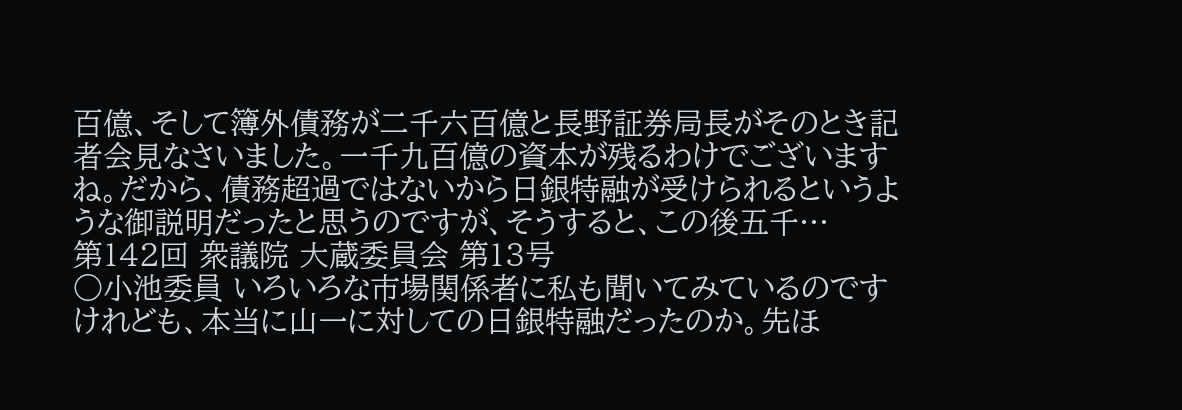百億、そして簿外債務が二千六百億と長野証券局長がそのとき記者会見なさいました。一千九百億の資本が残るわけでございますね。だから、債務超過ではないから日銀特融が受けられるというような御説明だったと思うのですが、そうすると、この後五千…
第142回 衆議院 大蔵委員会 第13号
○小池委員 いろいろな市場関係者に私も聞いてみているのですけれども、本当に山一に対しての日銀特融だったのか。先ほ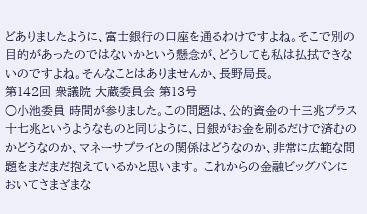どありましたように、富士銀行の口座を通るわけですよね。そこで別の目的があったのではないかという懸念が、どうしても私は払拭できないのですよね。そんなことはありませんか、長野局長。
第142回 衆議院 大蔵委員会 第13号
○小池委員 時間が参りました。この問題は、公的資金の十三兆プラス十七兆というようなものと同じように、日銀がお金を刷るだけで済むのかどうなのか、マネーサプライとの関係はどうなのか、非常に広範な問題をまだまだ抱えているかと思います。 これからの金融ビッグバンにおいてさまざまな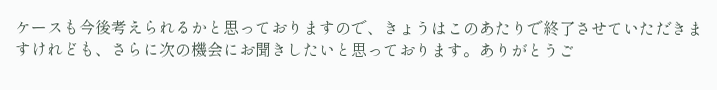ケースも今後考えられるかと思っておりますので、きょうはこのあたりで終了させていただきますけれども、さらに次の機会にお聞きしたいと思っております。ありがとうご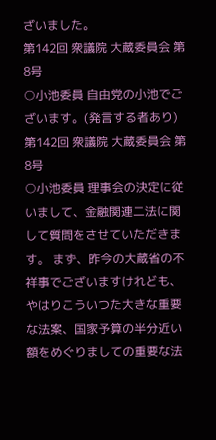ざいました。
第142回 衆議院 大蔵委員会 第8号
○小池委員 自由党の小池でございます。(発言する者あり)
第142回 衆議院 大蔵委員会 第8号
○小池委員 理事会の決定に従いまして、金融関連二法に関して質問をさせていただきます。 まず、昨今の大蔵省の不祥事でございますけれども、やはりこういつた大きな重要な法案、国家予算の半分近い額をめぐりましての重要な法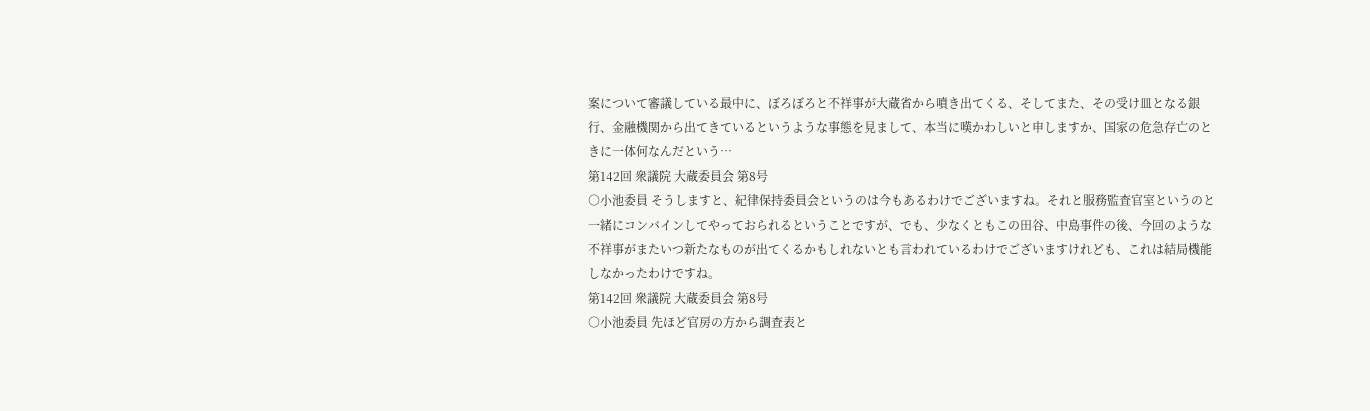案について審議している最中に、ぼろぼろと不祥事が大蔵省から噴き出てくる、そしてまた、その受け皿となる銀行、金融機関から出てきているというような事態を見まして、本当に嘆かわしいと申しますか、国家の危急存亡のときに一体何なんだという…
第142回 衆議院 大蔵委員会 第8号
○小池委員 そうしますと、紀律保持委員会というのは今もあるわけでございますね。それと服務監査官室というのと一緒にコンバインしてやっておられるということですが、でも、少なくともこの田谷、中島事件の後、今回のような不祥事がまたいつ新たなものが出てくるかもしれないとも言われているわけでございますけれども、これは結局機能しなかったわけですね。
第142回 衆議院 大蔵委員会 第8号
○小池委員 先ほど官房の方から調査表と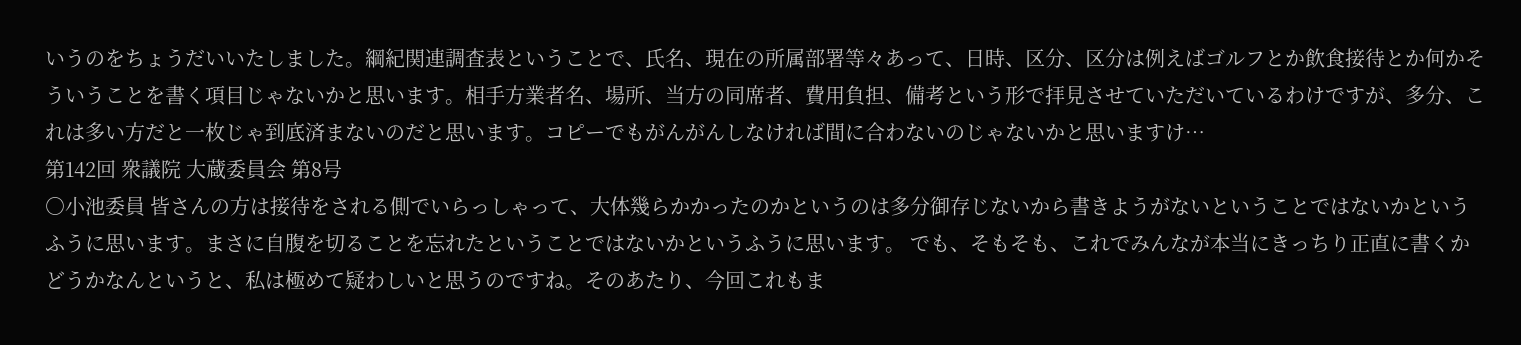いうのをちょうだいいたしました。綱紀関連調査表ということで、氏名、現在の所属部署等々あって、日時、区分、区分は例えばゴルフとか飲食接待とか何かそういうことを書く項目じゃないかと思います。相手方業者名、場所、当方の同席者、費用負担、備考という形で拝見させていただいているわけですが、多分、これは多い方だと一枚じゃ到底済まないのだと思います。コピーでもがんがんしなければ間に合わないのじゃないかと思いますけ…
第142回 衆議院 大蔵委員会 第8号
○小池委員 皆さんの方は接待をされる側でいらっしゃって、大体幾らかかったのかというのは多分御存じないから書きようがないということではないかというふうに思います。まさに自腹を切ることを忘れたということではないかというふうに思います。 でも、そもそも、これでみんなが本当にきっちり正直に書くかどうかなんというと、私は極めて疑わしいと思うのですね。そのあたり、今回これもま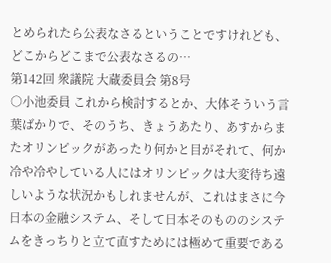とめられたら公表なさるということですけれども、どこからどこまで公表なさるの…
第142回 衆議院 大蔵委員会 第8号
○小池委員 これから検討するとか、大体そういう言葉ばかりで、そのうち、きょうあたり、あすからまたオリンピックがあったり何かと目がそれて、何か冷や冷やしている人にはオリンピックは大変待ち遠しいような状況かもしれませんが、これはまさに今日本の金融システム、そして日本そのもののシステムをきっちりと立て直すためには極めて重要である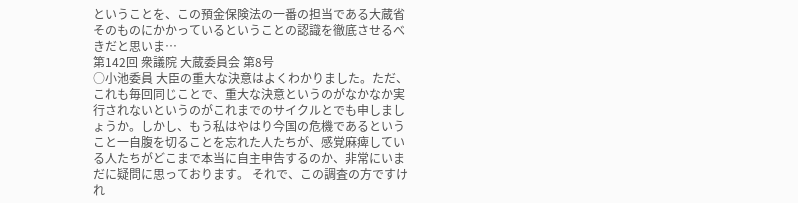ということを、この預金保険法の一番の担当である大蔵省そのものにかかっているということの認識を徹底させるべきだと思いま…
第142回 衆議院 大蔵委員会 第8号
○小池委員 大臣の重大な決意はよくわかりました。ただ、これも毎回同じことで、重大な決意というのがなかなか実行されないというのがこれまでのサイクルとでも申しましょうか。しかし、もう私はやはり今国の危機であるということ一自腹を切ることを忘れた人たちが、感覚麻痺している人たちがどこまで本当に自主申告するのか、非常にいまだに疑問に思っております。 それで、この調査の方ですけれ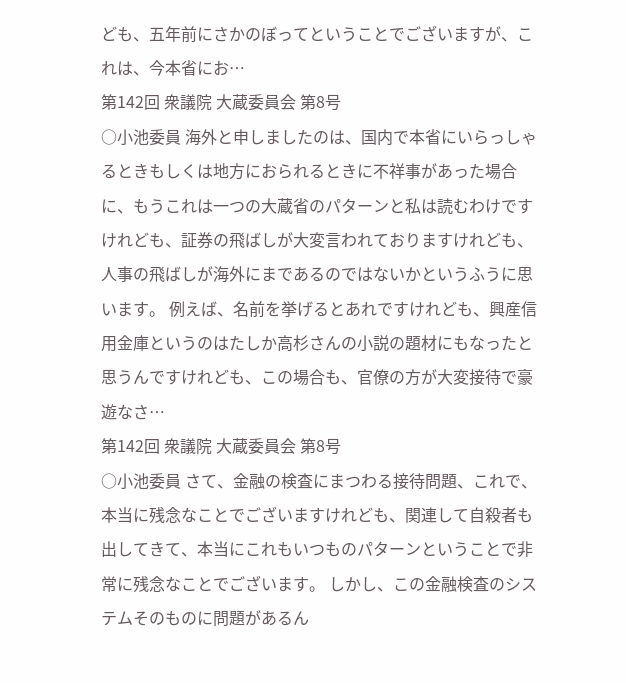ども、五年前にさかのぼってということでございますが、これは、今本省にお…
第142回 衆議院 大蔵委員会 第8号
○小池委員 海外と申しましたのは、国内で本省にいらっしゃるときもしくは地方におられるときに不祥事があった場合に、もうこれは一つの大蔵省のパターンと私は読むわけですけれども、証券の飛ばしが大変言われておりますけれども、人事の飛ばしが海外にまであるのではないかというふうに思います。 例えば、名前を挙げるとあれですけれども、興産信用金庫というのはたしか高杉さんの小説の題材にもなったと思うんですけれども、この場合も、官僚の方が大変接待で豪遊なさ…
第142回 衆議院 大蔵委員会 第8号
○小池委員 さて、金融の検査にまつわる接待問題、これで、本当に残念なことでございますけれども、関連して自殺者も出してきて、本当にこれもいつものパターンということで非常に残念なことでございます。 しかし、この金融検査のシステムそのものに問題があるん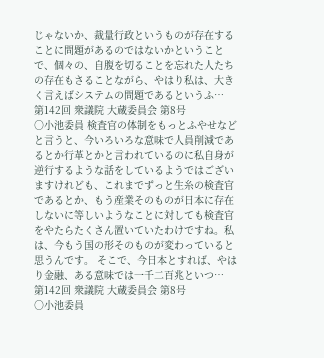じゃないか、裁量行政というものが存在することに問題があるのではないかということで、個々の、自腹を切ることを忘れた人たちの存在もさることながら、やはり私は、大きく言えばシステムの問題であるというふ…
第142回 衆議院 大蔵委員会 第8号
○小池委員 検査官の体制をもっとふやせなどと言うと、今いろいろな意味で人員削減であるとか行革とかと言われているのに私自身が逆行するような話をしているようではございますけれども、これまでずっと生糸の検査官であるとか、もう産業そのものが日本に存在しないに等しいようなことに対しても検査官をやたらたくさん置いていたわけですね。私は、今もう国の形そのものが変わっていると思うんです。 そこで、今日本とすれば、やはり金融、ある意味では一千二百兆といつ…
第142回 衆議院 大蔵委員会 第8号
○小池委員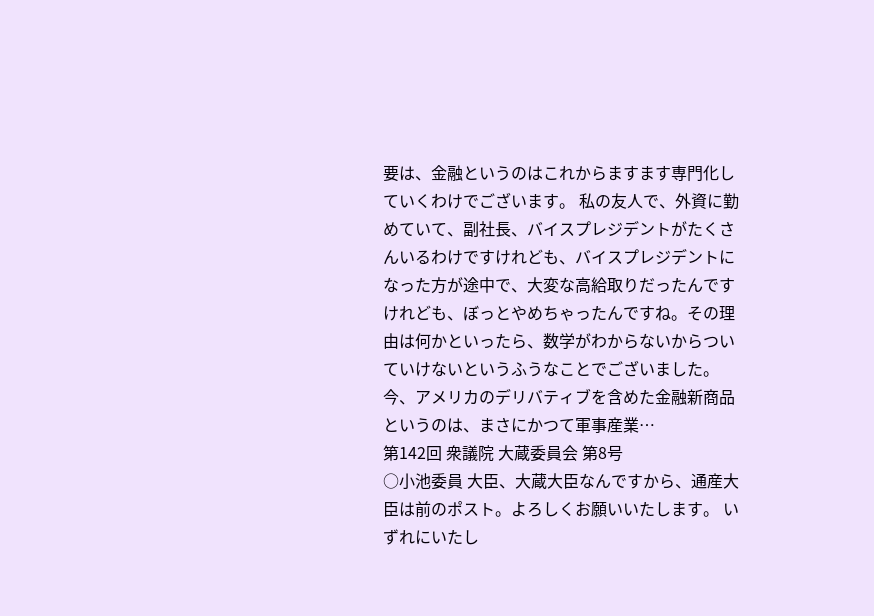要は、金融というのはこれからますます専門化していくわけでございます。 私の友人で、外資に勤めていて、副社長、バイスプレジデントがたくさんいるわけですけれども、バイスプレジデントになった方が途中で、大変な高給取りだったんですけれども、ぼっとやめちゃったんですね。その理由は何かといったら、数学がわからないからついていけないというふうなことでございました。今、アメリカのデリバティブを含めた金融新商品というのは、まさにかつて軍事産業…
第142回 衆議院 大蔵委員会 第8号
○小池委員 大臣、大蔵大臣なんですから、通産大臣は前のポスト。よろしくお願いいたします。 いずれにいたし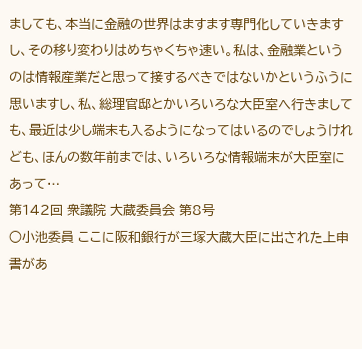ましても、本当に金融の世界はますます専門化していきますし、その移り変わりはめちゃくちゃ速い。私は、金融業というのは情報産業だと思って接するべきではないかというふうに思いますし、私、総理官邸とかいろいろな大臣室へ行きましても、最近は少し端末も入るようになってはいるのでしょうけれども、ほんの数年前までは、いろいろな情報端末が大臣室にあって…
第142回 衆議院 大蔵委員会 第8号
○小池委員 ここに阪和銀行が三塚大蔵大臣に出された上申書があ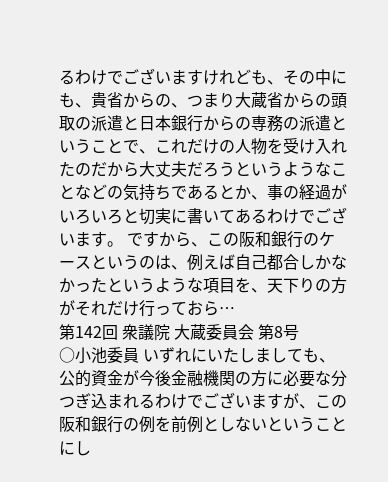るわけでございますけれども、その中にも、貴省からの、つまり大蔵省からの頭取の派遣と日本銀行からの専務の派遣ということで、これだけの人物を受け入れたのだから大丈夫だろうというようなことなどの気持ちであるとか、事の経過がいろいろと切実に書いてあるわけでございます。 ですから、この阪和銀行のケースというのは、例えば自己都合しかなかったというような項目を、天下りの方がそれだけ行っておら…
第142回 衆議院 大蔵委員会 第8号
○小池委員 いずれにいたしましても、公的資金が今後金融機関の方に必要な分つぎ込まれるわけでございますが、この阪和銀行の例を前例としないということにし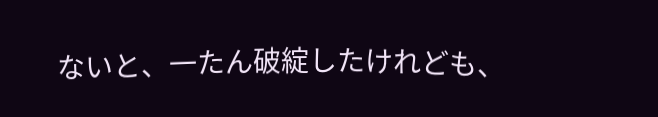ないと、一たん破綻したけれども、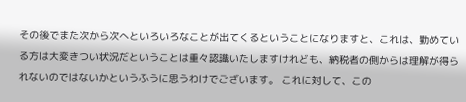その後でまた次から次へといろいろなことが出てくるということになりますと、これは、勤めている方は大変きつい状況だということは重々認識いたしますけれども、納税者の側からは理解が得られないのではないかというふうに思うわけでございます。 これに対して、この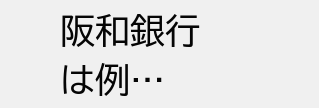阪和銀行は例…